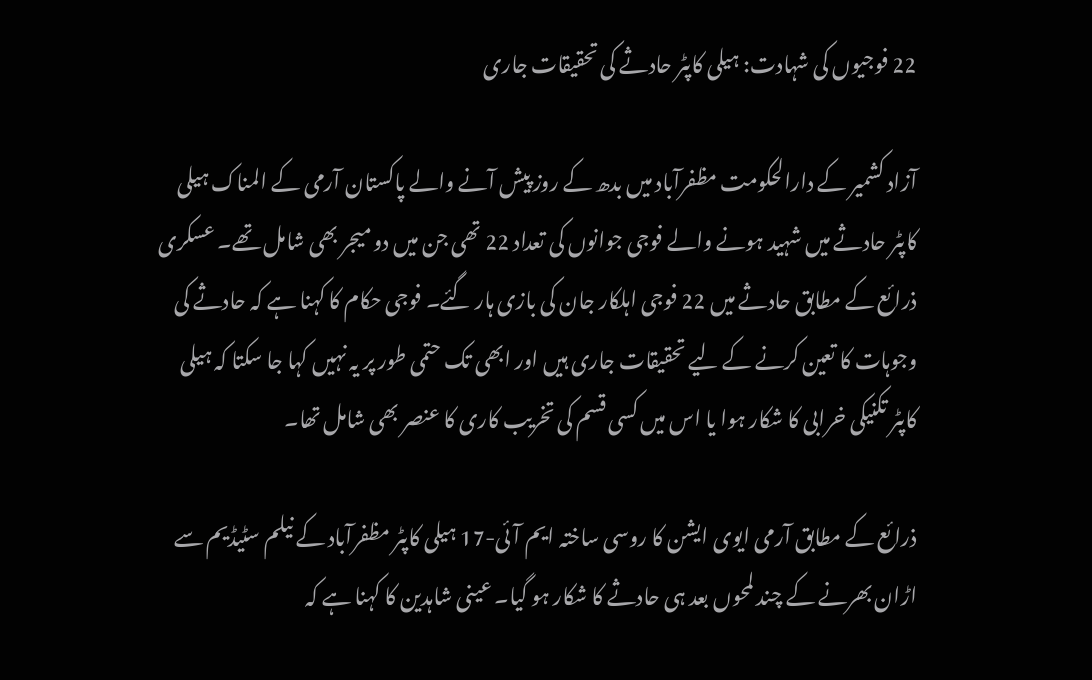22 فوجیوں کی شہادت: ہیلی کاپٹر حادثے کی تحقیقات جاری

آزاد کشمیر کے دارالحکومت مظفرآباد میں بدھ کے روز پیش آنے والے پاکستان آرمی کے المناک ہیلی کاپٹر حادثے میں شہید ہونے والے فوجی جوانوں کی تعداد 22 تھی جن میں دو میجر بھی شامل تھے۔ عسکری ذرائع کے مطابق حادثے میں 22 فوجی اہلکار جان کی بازی ہار گئے۔ فوجی حکام کا کہنا ہے کہ حادثے کی وجوہات کا تعین کرنے کے لیے تحقیقات جاری ہیں اور ابھی تک حتمی طور پر یہ نہیں کہا جا سکتا کہ ہیلی کاپٹر تکنیکی خرابی کا شکار ہوا یا اس میں کسی قسم کی تخریب کاری کا عنصر بھی شامل تھا۔

ذرائع کے مطابق آرمی ایوی ایشن کا روسی ساختہ ایم آئی-17 ہیلی کاپٹر مظفرآباد کے نیلم سٹیڈیم سے اڑان بھرنے کے چند لمحوں بعد ہی حادثے کا شکار ہو گیا۔ عینی شاہدین کا کہنا ہے کہ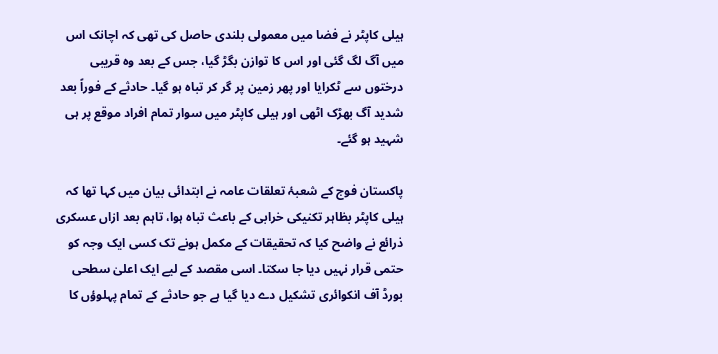ہیلی کاپٹر نے فضا میں معمولی بلندی حاصل کی تھی کہ اچانک اس میں آگ لگ گئی اور اس کا توازن بگڑ گیا، جس کے بعد وہ قریبی درختوں سے ٹکرایا اور پھر زمین پر گر کر تباہ ہو گیا۔ حادثے کے فوراً بعد شدید آگ بھڑک اٹھی اور ہیلی کاپٹر میں سوار تمام افراد موقع پر ہی شہید ہو گئے۔

پاکستان فوج کے شعبۂ تعلقات عامہ نے ابتدائی بیان میں کہا تھا کہ ہیلی کاپٹر بظاہر تکنیکی خرابی کے باعث تباہ ہوا، تاہم بعد ازاں عسکری ذرائع نے واضح کیا کہ تحقیقات کے مکمل ہونے تک کسی ایک وجہ کو حتمی قرار نہیں دیا جا سکتا۔ اسی مقصد کے لیے ایک اعلیٰ سطحی بورڈ آف انکوائری تشکیل دے دیا گیا ہے جو حادثے کے تمام پہلوؤں کا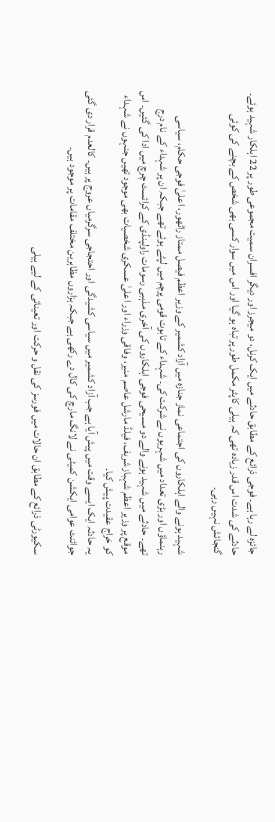جائزہ لے رہا ہے۔ فوجی ذرائع کے مطابق حادثے میں ایک کرنل، دو میجرز اور دیگر افسران سمیت مجموعی طور پر 22 اہلکار شہید ہوئے۔ حادثے کی شدت اس قدر زیادہ تھی کہ ہیلی کاپٹر مکمل طور پر تباہ ہو گیا اور اس میں سوار کسی بھی شخص کے بچنے کی کوئی گنجائش نہیں رہی۔

شہید ہونے والے اہلکاروں کی اجتماعی نماز جنازہ میں آزاد کشمیر کے وزیر اعظم فیصل ممتاز راٹھور، اعلیٰ فوجی حکام، سیاسی رہنماؤں اور بڑی تعداد میں شہریوں نے شرکت کی۔ شہداء کے تابوت قومی پرچم میں لپٹے ہوئے تھے جبکہ ان پر شہداء کے نام درج تھے۔ حادثے میں شہید ہونے والے دو مسیحی فوجی اہلکاروں کی آخری مذہبی رسومات راولپنڈی کے کرائسٹ چرچ میں ادا کی گئیں۔ اس موقع پر وزیر اعظم شہباز شریف، فیلڈ مارشل عاصم منیر، وفاقی وزراء اور اعلیٰ عسکری شخصیات بھی موجود تھیں جنہوں نے شہداء کو خراج عقیدت پیش کیا۔
یہ حادثہ ایک ایسے وقت میں پیش آیا ہے جب آزاد کشمیر میں سیاسی کشیدگی اور احتجاجی سرگرمیاں عروج پر ہیں۔ کالعدم قرار دی گئی جوائنٹ عوامی ایکشن کمیٹی نے لانگ مارچ کی کال دے رکھی ہے جبکہ ہزاروں مظاہرین مختلف مقامات پر موجود ہیں۔

سکیورٹی ذرائع کے مطابق ان حالات میں فورسز کی نقل و حرکت اور تعیناتی کے لیے ہیلی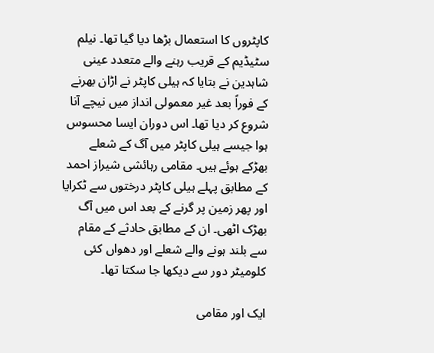کاپٹروں کا استعمال بڑھا دیا گیا تھا۔ نیلم سٹیڈیم کے قریب رہنے والے متعدد عینی شاہدین نے بتایا کہ ہیلی کاپٹر نے اڑان بھرنے کے فوراً بعد غیر معمولی انداز میں نیچے آنا شروع کر دیا تھا۔ اس دوران ایسا محسوس ہوا جیسے ہیلی کاپٹر میں آگ کے شعلے بھڑکے ہوئے ہیں۔ مقامی رہائشی شیراز احمد کے مطابق پہلے ہیلی کاپٹر درختوں سے ٹکرایا اور پھر زمین پر گرنے کے بعد اس میں آگ بھڑک اٹھی۔ ان کے مطابق حادثے کے مقام سے بلند ہونے والے شعلے اور دھواں کئی کلومیٹر دور سے دیکھا جا سکتا تھا۔

ایک اور مقامی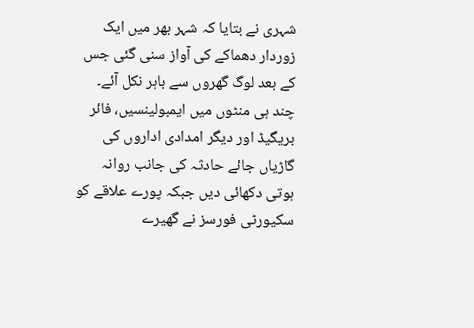شہری نے بتایا کہ شہر بھر میں ایک زوردار دھماکے کی آواز سنی گئی جس کے بعد لوگ گھروں سے باہر نکل آئے۔ چند ہی منٹوں میں ایمبولینسیں، فائر بریگیڈ اور دیگر امدادی اداروں کی گاڑیاں جائے حادثہ کی جانب روانہ ہوتی دکھائی دیں جبکہ پورے علاقے کو سکیورٹی فورسز نے گھیرے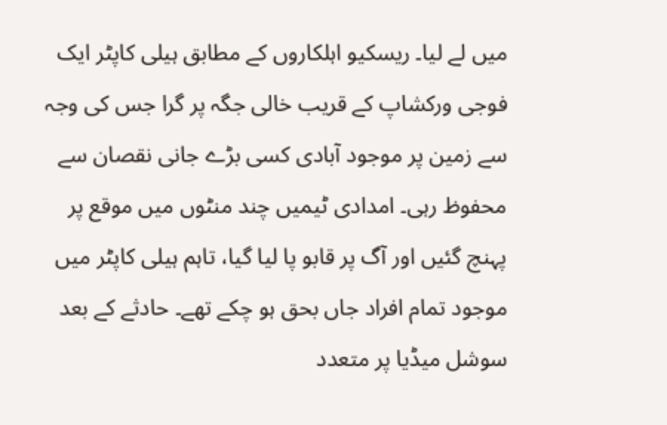میں لے لیا۔ ریسکیو اہلکاروں کے مطابق ہیلی کاپٹر ایک فوجی ورکشاپ کے قریب خالی جگہ پر گرا جس کی وجہ سے زمین پر موجود آبادی کسی بڑے جانی نقصان سے محفوظ رہی۔ امدادی ٹیمیں چند منٹوں میں موقع پر پہنچ گئیں اور آگ پر قابو پا لیا گیا، تاہم ہیلی کاپٹر میں موجود تمام افراد جاں بحق ہو چکے تھے۔ حادثے کے بعد سوشل میڈیا پر متعدد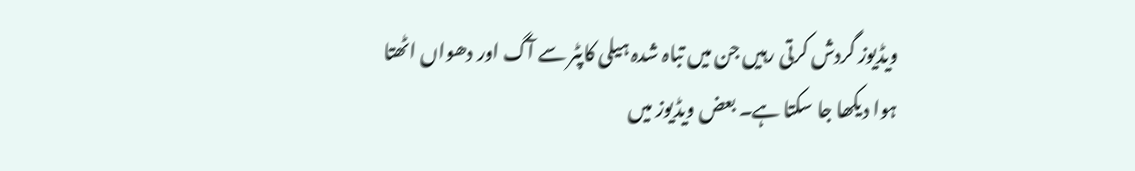ویڈیوز گردش کرتی رہیں جن میں تباہ شدہ ہیلی کاپٹر سے آگ اور دھواں اٹھتا ہوا دیکھا جا سکتا ہے۔ بعض ویڈیوز میں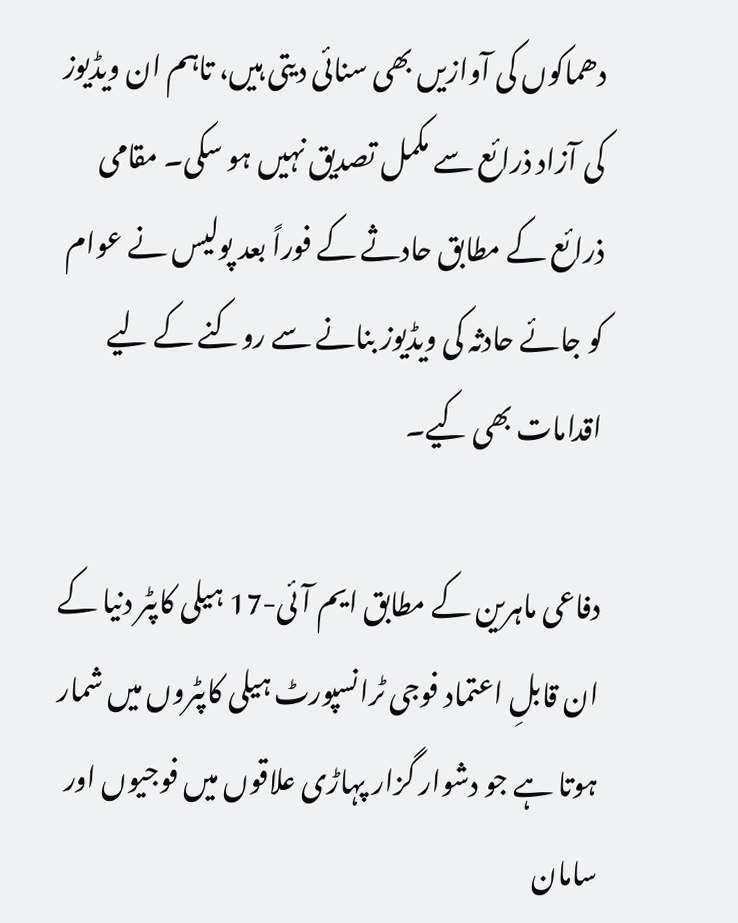دھماکوں کی آوازیں بھی سنائی دیتی ہیں، تاہم ان ویڈیوز کی آزاد ذرائع سے مکمل تصدیق نہیں ہو سکی۔ مقامی ذرائع کے مطابق حادثے کے فوراً بعد پولیس نے عوام کو جائے حادثہ کی ویڈیوز بنانے سے روکنے کے لیے اقدامات بھی کیے۔

دفاعی ماہرین کے مطابق ایم آئی-17 ہیلی کاپٹر دنیا کے ان قابلِ اعتماد فوجی ٹرانسپورٹ ہیلی کاپٹروں میں شمار ہوتا ہے جو دشوار گزار پہاڑی علاقوں میں فوجیوں اور سامان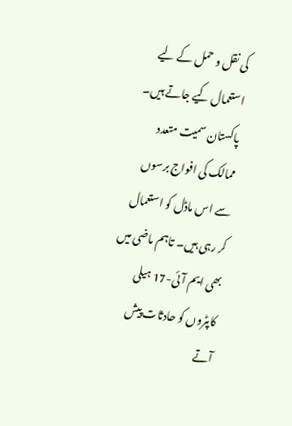کی نقل و حمل کے لیے استعمال کیے جاتے ہیں۔ پاکستان سمیت متعدد ممالک کی افواج برسوں سے اس ماڈل کو استعمال کر رہی ہیں۔ تاہم ماضی میں بھی ایم آئی-17 ہیلی کاپٹروں کو حادثات پیش آتے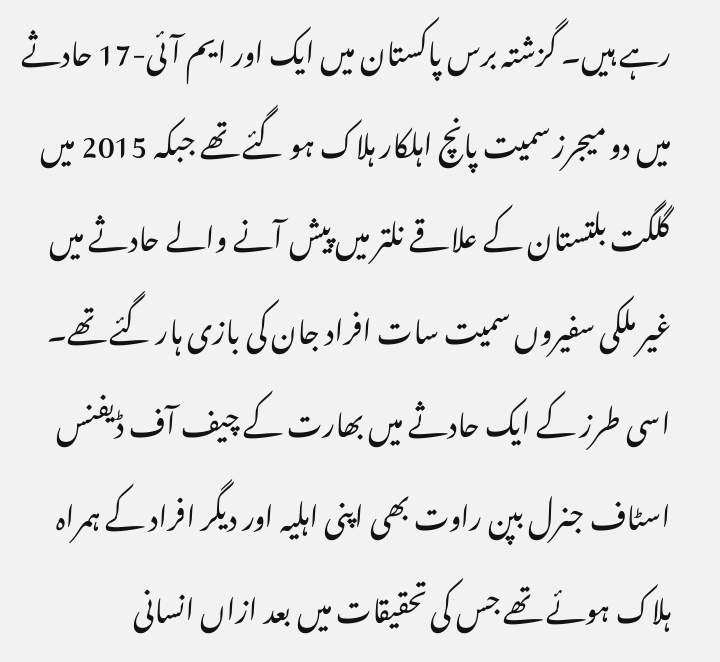رہے ہیں۔ گزشتہ برس پاکستان میں ایک اور ایم آئی-17 حادثے میں دو میجرز سمیت پانچ اہلکار ہلاک ہو گئے تھے جبکہ 2015 میں گلگت بلتستان کے علاقے نلتر میں پیش آنے والے حادثے میں غیر ملکی سفیروں سمیت سات افراد جان کی بازی ہار گئے تھے۔ اسی طرز کے ایک حادثے میں بھارت کے چیف آف ڈیفنس اسٹاف جنرل بپن راوت بھی اپنی اہلیہ اور دیگر افراد کے ہمراہ ہلاک ہوئے تھے جس کی تحقیقات میں بعد ازاں انسانی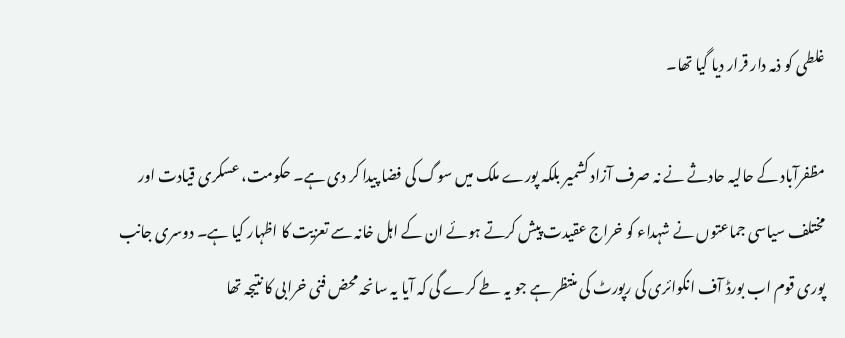غلطی کو ذمہ دار قرار دیا گیا تھا۔

مظفرآباد کے حالیہ حادثے نے نہ صرف آزاد کشمیر بلکہ پورے ملک میں سوگ کی فضا پیدا کر دی ہے۔ حکومت، عسکری قیادت اور مختلف سیاسی جماعتوں نے شہداء کو خراج عقیدت پیش کرتے ہوئے ان کے اہل خانہ سے تعزیت کا اظہار کیا ہے۔ دوسری جانب پوری قوم اب بورڈ آف انکوائری کی رپورٹ کی منتظر ہے جو یہ طے کرے گی کہ آیا یہ سانحہ محض فنی خرابی کا نتیجہ تھا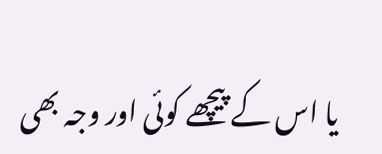یا اس کے پیچھے کوئی اور وجہ بھی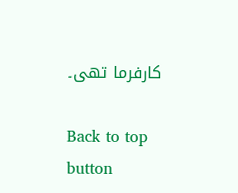کارفرما تھی۔

Back to top button